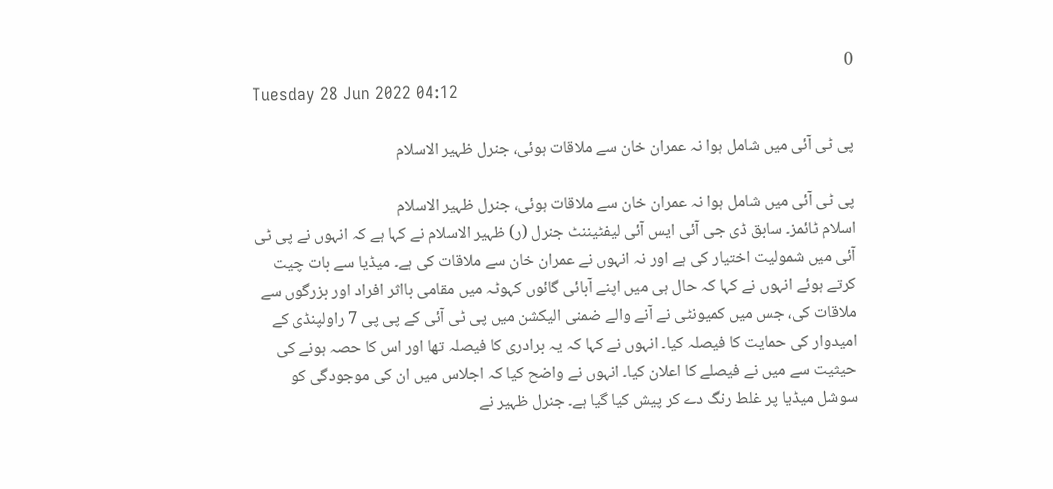0
Tuesday 28 Jun 2022 04:12

پی ٹی آئی میں شامل ہوا نہ عمران خان سے ملاقات ہوئی، جنرل ظہیر الاسلام

پی ٹی آئی میں شامل ہوا نہ عمران خان سے ملاقات ہوئی، جنرل ظہیر الاسلام
اسلام ٹائمز۔ سابق ڈی جی آئی ایس آئی لیفٹیننٹ جنرل (ر) ظہیر الاسلام نے کہا ہے کہ انہوں نے پی ٹی آئی میں شمولیت اختیار کی ہے اور نہ انہوں نے عمران خان سے ملاقات کی ہے۔ میڈیا سے بات چیت کرتے ہوئے انہوں نے کہا کہ حال ہی میں اپنے آبائی گائوں کہوٹہ میں مقامی بااثر افراد اور بزرگوں سے ملاقات کی، جس میں کمیونٹی نے آنے والے ضمنی الیکشن میں پی ٹی آئی کے پی پی 7 راولپنڈی کے امیدوار کی حمایت کا فیصلہ کیا۔ انہوں نے کہا کہ یہ برادری کا فیصلہ تھا اور اس کا حصہ ہونے کی حیثیت سے میں نے فیصلے کا اعلان کیا۔ انہوں نے واضح کیا کہ اجلاس میں ان کی موجودگی کو سوشل میڈیا پر غلط رنگ دے کر پیش کیا گیا ہے۔ جنرل ظہیر نے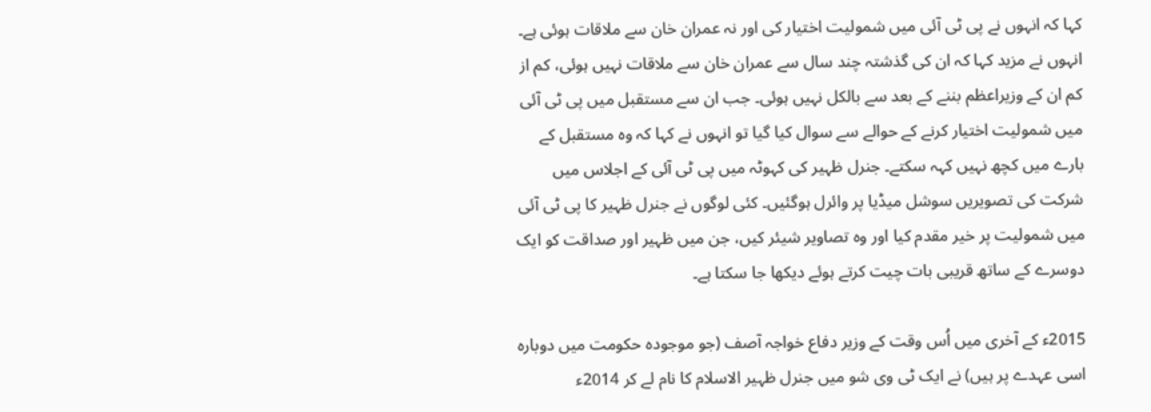کہا کہ انہوں نے پی ٹی آئی میں شمولیت اختیار کی اور نہ عمران خان سے ملاقات ہوئی ہے۔ انہوں نے مزید کہا کہ ان کی گذشتہ چند سال سے عمران خان سے ملاقات نہیں ہوئی، کم از کم ان کے وزیراعظم بننے کے بعد سے بالکل نہیں ہوئی۔ جب ان سے مستقبل میں پی ٹی آئی میں شمولیت اختیار کرنے کے حوالے سے سوال کیا گیا تو انہوں نے کہا کہ وہ مستقبل کے بارے میں کچھ نہیں کہہ سکتے۔ جنرل ظہیر کی کہوٹہ میں پی ٹی آئی کے اجلاس میں شرکت کی تصویریں سوشل میڈیا پر وائرل ہوگئیں۔ کئی لوگوں نے جنرل ظہیر کا پی ٹی آئی میں شمولیت پر خیر مقدم کیا اور وہ تصاویر شیئر کیں، جن میں ظہیر اور صداقت کو ایک دوسرے کے ساتھ قریبی بات چیت کرتے ہوئے دیکھا جا سکتا ہے۔

2015ء کے آخری میں اُس وقت کے وزیر دفاع خواجہ آصف (جو موجودہ حکومت میں دوبارہ اسی عہدے پر ہیں) نے ایک ٹی وی شو میں جنرل ظہیر الاسلام کا نام لے کر 2014ء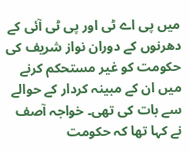میں پی اے ٹی اور پی ٹی آئی کے دھرنوں کے دوران نواز شریف کی حکومت کو غیر مستحکم کرنے میں ان کے مبینہ کردار کے حوالے سے بات کی تھی۔ خواجہ آصف نے کہا تھا کہ حکومت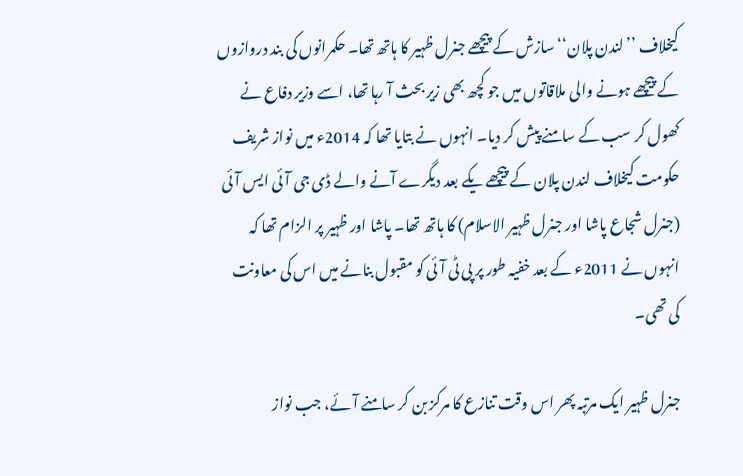کیخلاف ’’لندن پلان‘‘ سازش کے پیچھے جنرل ظہیر کا ہاتھ تھا۔ حکمرانوں کی بند دروازوں کے پیچھے ہونے والی ملاقاتوں میں جو کچھ بھی زیر بحث آ رہا تھا، اسے وزیر دفاع نے کھول کر سب کے سامنے پیش کر دیا۔ انہوں نے بتایا تھا کہ 2014ء میں نواز شریف حکومت کیخلاف لندن پلان کے پیچھے یکے بعد دیگرے آنے والے ڈی جی آئی ایس آئی (جنرل شجاع پاشا اور جنرل ظہیر الاسلام) کا ہاتھ تھا۔ پاشا اور ظہیر پر الزام تھا کہ انہوں نے 2011ء کے بعد خفیہ طور پر پی ٹی آئی کو مقبول بنانے میں اس کی معاونت کی تھی۔

جنرل ظہیر ایک مرتبہ پھر اس وقت تنازع کا مرکز بن کر سامنے آئے، جب نواز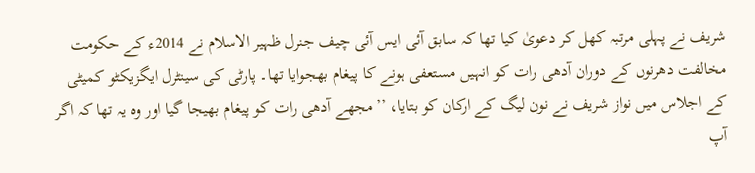شریف نے پہلی مرتبہ کھل کر دعویٰ کیا تھا کہ سابق آئی ایس آئی چیف جنرل ظہیر الاسلام نے 2014ء کے حکومت مخالفت دھرنوں کے دوران آدھی رات کو انہیں مستعفی ہونے کا پیغام بھجوایا تھا۔ پارٹی کی سینٹرل ایگزیکٹو کمیٹی کے اجلاس میں نواز شریف نے نون لیگ کے ارکان کو بتایا، ’’مجھے آدھی رات کو پیغام بھیجا گیا اور وہ یہ تھا کہ اگر آپ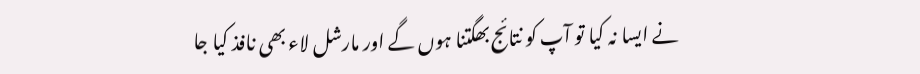نے ایسا نہ کیا تو آپ کو نتائج بھگتنا ہوں گے اور مارشل لاء بھی نافذ کیا جا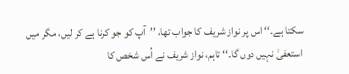سکتا ہے۔‘‘ اس پر نواز شریف کا جواب تھا، ’’آپ کو جو کرنا ہے کر لیں، مگر میں استعفیٰ نہیں دوں گا۔‘‘ تاہم، نواز شریف نے اُس شخص کا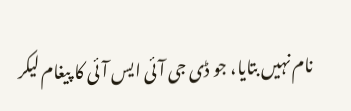نام نہیں بتایا، جو ڈی جی آئی ایس آئی کا پیغام لیکر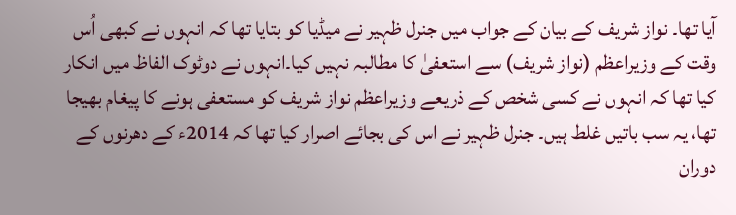آیا تھا۔ نواز شریف کے بیان کے جواب میں جنرل ظہیر نے میڈیا کو بتایا تھا کہ انہوں نے کبھی اُس وقت کے وزیراعظم (نواز شریف) سے استعفیٰ کا مطالبہ نہیں کیا۔انہوں نے دوٹوک الفاظ میں انکار کیا تھا کہ انہوں نے کسی شخص کے ذریعے وزیراعظم نواز شریف کو مستعفی ہونے کا پیغام بھیجا تھا، یہ سب باتیں غلط ہیں۔ جنرل ظہیر نے اس کی بجائے اصرار کیا تھا کہ 2014ء کے دھرنوں کے دوران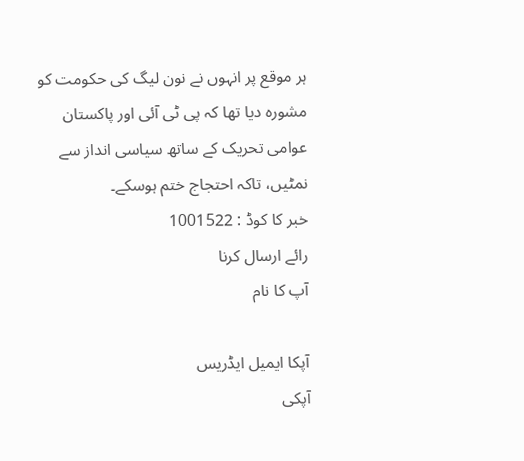ہر موقع پر انہوں نے نون لیگ کی حکومت کو مشورہ دیا تھا کہ پی ٹی آئی اور پاکستان عوامی تحریک کے ساتھ سیاسی انداز سے نمٹیں، تاکہ احتجاج ختم ہوسکے۔
خبر کا کوڈ : 1001522
رائے ارسال کرنا
آپ کا نام

آپکا ایمیل ایڈریس
آپکی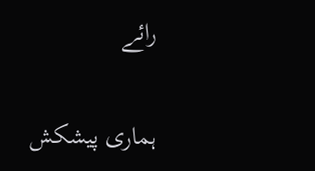رائے

ہماری پیشکش